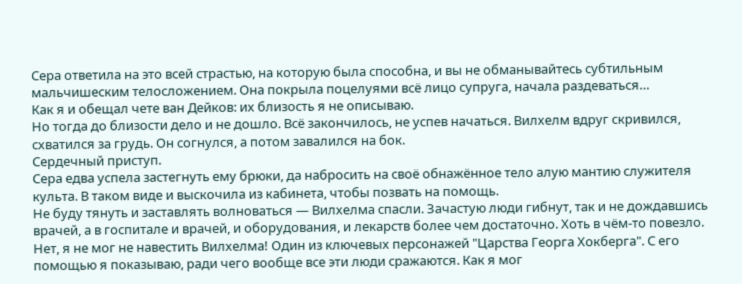Сера ответила на это всей страстью, на которую была способна, и вы не обманывайтесь субтильным мальчишеским телосложением. Она покрыла поцелуями всё лицо супруга, начала раздеваться…
Как я и обещал чете ван Дейков: их близость я не описываю.
Но тогда до близости дело и не дошло. Всё закончилось, не успев начаться. Вилхелм вдруг скривился, схватился за грудь. Он согнулся, а потом завалился на бок.
Сердечный приступ.
Сера едва успела застегнуть ему брюки, да набросить на своё обнажённое тело алую мантию служителя культа. В таком виде и выскочила из кабинета, чтобы позвать на помощь.
Не буду тянуть и заставлять волноваться — Вилхелма спасли. Зачастую люди гибнут, так и не дождавшись врачей, а в госпитале и врачей, и оборудования, и лекарств более чем достаточно. Хоть в чём-то повезло.
Нет, я не мог не навестить Вилхелма! Один из ключевых персонажей "Царства Георга Хокберга". С его помощью я показываю, ради чего вообще все эти люди сражаются. Как я мог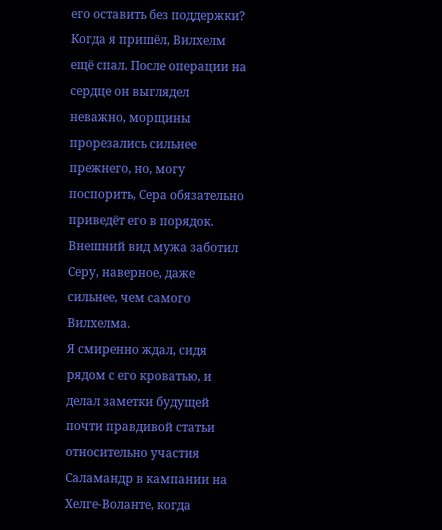его оставить без поддержки?
Когда я пришёл, Вилхелм ещё спал. После операции на сердце он выглядел неважно, морщины прорезались сильнее прежнего, но, могу поспорить, Сера обязательно приведёт его в порядок. Внешний вид мужа заботил Серу, наверное, даже сильнее, чем самого Вилхелма.
Я смиренно ждал, сидя рядом с его кроватью, и делал заметки будущей почти правдивой статьи относительно участия Саламандр в кампании на Хелге-Воланте, когда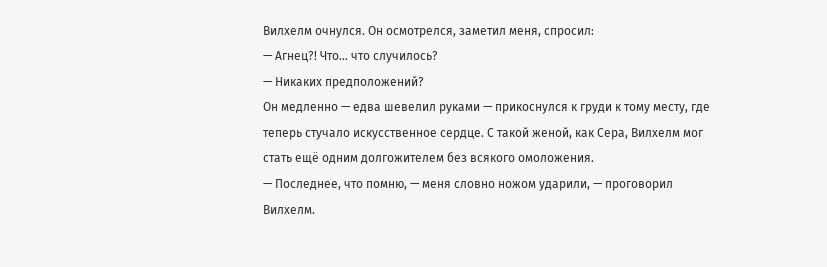Вилхелм очнулся. Он осмотрелся, заметил меня, спросил:
— Агнец?! Что… что случилось?
— Никаких предположений?
Он медленно — едва шевелил руками — прикоснулся к груди к тому месту, где теперь стучало искусственное сердце. С такой женой, как Сера, Вилхелм мог стать ещё одним долгожителем без всякого омоложения.
— Последнее, что помню, — меня словно ножом ударили, — проговорил Вилхелм.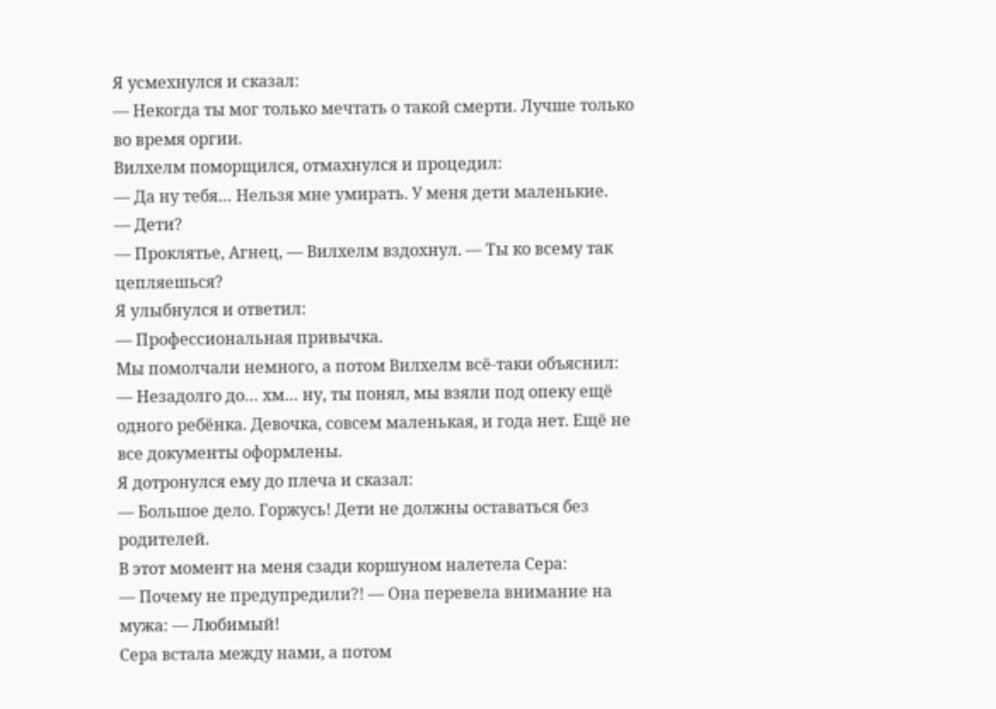Я усмехнулся и сказал:
— Некогда ты мог только мечтать о такой смерти. Лучше только во время оргии.
Вилхелм поморщился, отмахнулся и процедил:
— Да ну тебя… Нельзя мне умирать. У меня дети маленькие.
— Дети?
— Проклятье, Агнец, — Вилхелм вздохнул. — Ты ко всему так цепляешься?
Я улыбнулся и ответил:
— Профессиональная привычка.
Мы помолчали немного, а потом Вилхелм всё-таки объяснил:
— Незадолго до… хм… ну, ты понял, мы взяли под опеку ещё одного ребёнка. Девочка, совсем маленькая, и года нет. Ещё не все документы оформлены.
Я дотронулся ему до плеча и сказал:
— Большое дело. Горжусь! Дети не должны оставаться без родителей.
В этот момент на меня сзади коршуном налетела Сера:
— Почему не предупредили?! — Она перевела внимание на мужа: — Любимый!
Сера встала между нами, а потом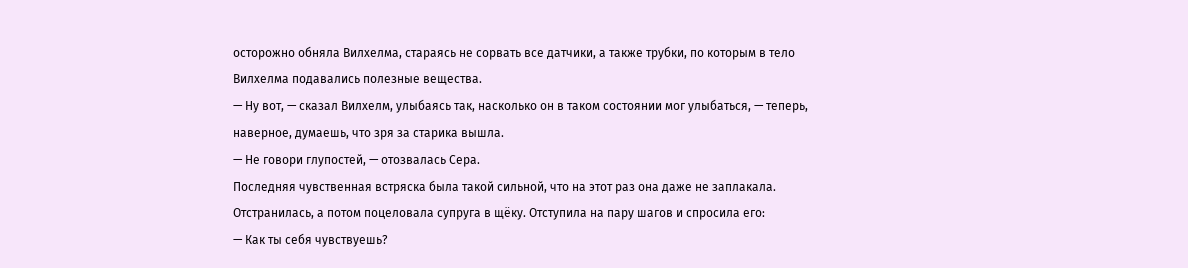осторожно обняла Вилхелма, стараясь не сорвать все датчики, а также трубки, по которым в тело Вилхелма подавались полезные вещества.
— Ну вот, — сказал Вилхелм, улыбаясь так, насколько он в таком состоянии мог улыбаться, — теперь, наверное, думаешь, что зря за старика вышла.
— Не говори глупостей, — отозвалась Сера.
Последняя чувственная встряска была такой сильной, что на этот раз она даже не заплакала. Отстранилась, а потом поцеловала супруга в щёку. Отступила на пару шагов и спросила его:
— Как ты себя чувствуешь?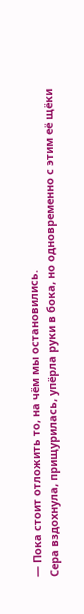— Пока стоит отложить то, на чём мы остановились.
Сера вздохнула, прищурилась, упёрла руки в бока, но одновременно с этим её щёки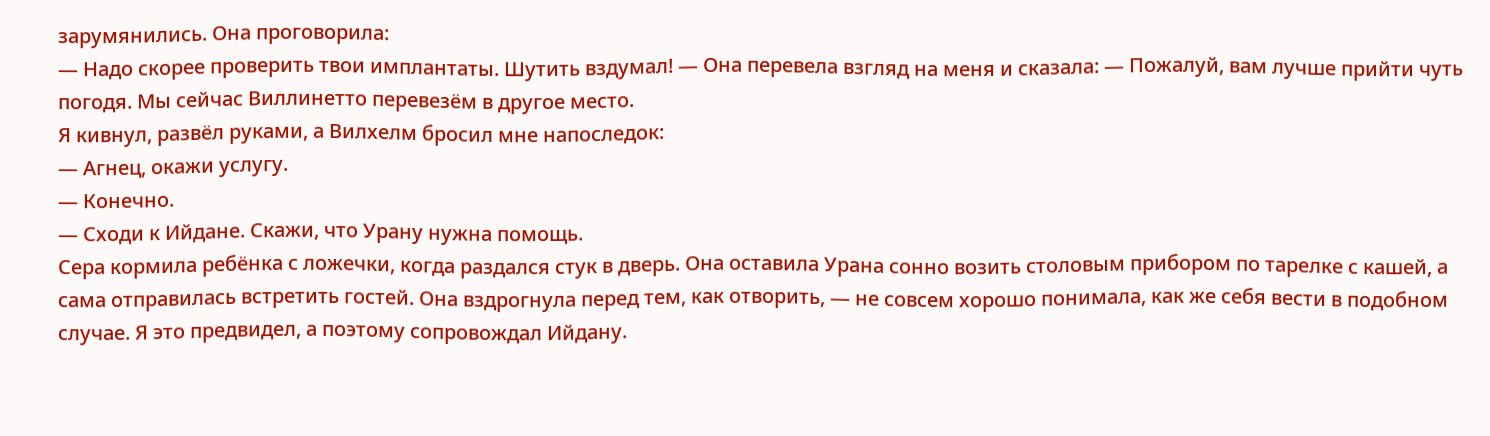зарумянились. Она проговорила:
— Надо скорее проверить твои имплантаты. Шутить вздумал! — Она перевела взгляд на меня и сказала: — Пожалуй, вам лучше прийти чуть погодя. Мы сейчас Виллинетто перевезём в другое место.
Я кивнул, развёл руками, а Вилхелм бросил мне напоследок:
— Агнец, окажи услугу.
— Конечно.
— Сходи к Ийдане. Скажи, что Урану нужна помощь.
Сера кормила ребёнка с ложечки, когда раздался стук в дверь. Она оставила Урана сонно возить столовым прибором по тарелке с кашей, а сама отправилась встретить гостей. Она вздрогнула перед тем, как отворить, — не совсем хорошо понимала, как же себя вести в подобном случае. Я это предвидел, а поэтому сопровождал Ийдану.